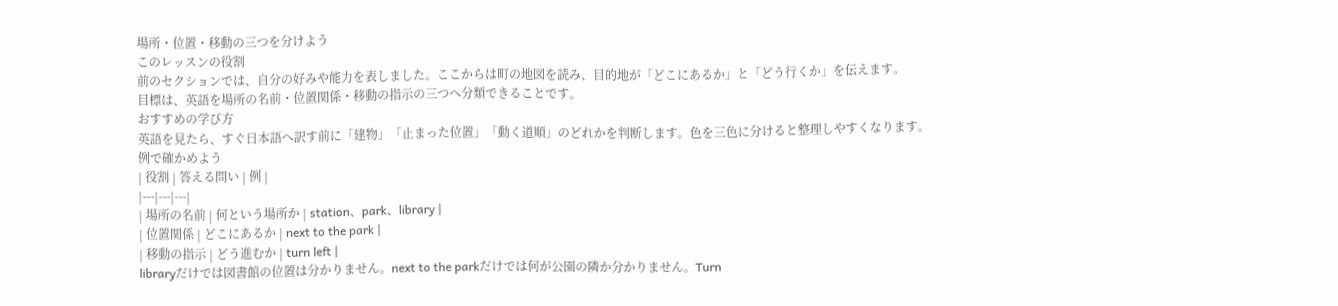場所・位置・移動の三つを分けよう
このレッスンの役割
前のセクションでは、自分の好みや能力を表しました。ここからは町の地図を読み、目的地が「どこにあるか」と「どう行くか」を伝えます。
目標は、英語を場所の名前・位置関係・移動の指示の三つへ分類できることです。
おすすめの学び方
英語を見たら、すぐ日本語へ訳す前に「建物」「止まった位置」「動く道順」のどれかを判断します。色を三色に分けると整理しやすくなります。
例で確かめよう
| 役割 | 答える問い | 例 |
|---|---|---|
| 場所の名前 | 何という場所か | station、park、library |
| 位置関係 | どこにあるか | next to the park |
| 移動の指示 | どう進むか | turn left |
libraryだけでは図書館の位置は分かりません。next to the parkだけでは何が公園の隣か分かりません。Turn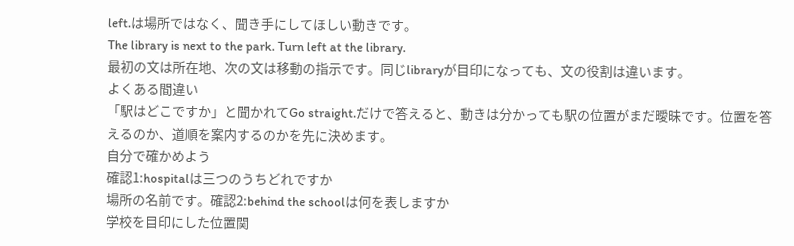left.は場所ではなく、聞き手にしてほしい動きです。
The library is next to the park. Turn left at the library.
最初の文は所在地、次の文は移動の指示です。同じlibraryが目印になっても、文の役割は違います。
よくある間違い
「駅はどこですか」と聞かれてGo straight.だけで答えると、動きは分かっても駅の位置がまだ曖昧です。位置を答えるのか、道順を案内するのかを先に決めます。
自分で確かめよう
確認1:hospitalは三つのうちどれですか
場所の名前です。確認2:behind the schoolは何を表しますか
学校を目印にした位置関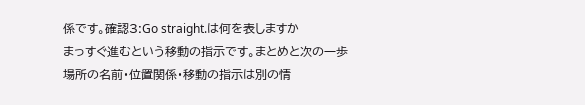係です。確認3:Go straight.は何を表しますか
まっすぐ進むという移動の指示です。まとめと次の一歩
場所の名前・位置関係・移動の指示は別の情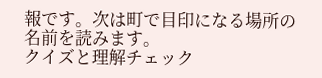報です。次は町で目印になる場所の名前を読みます。
クイズと理解チェック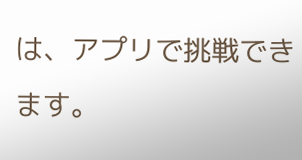は、アプリで挑戦できます。